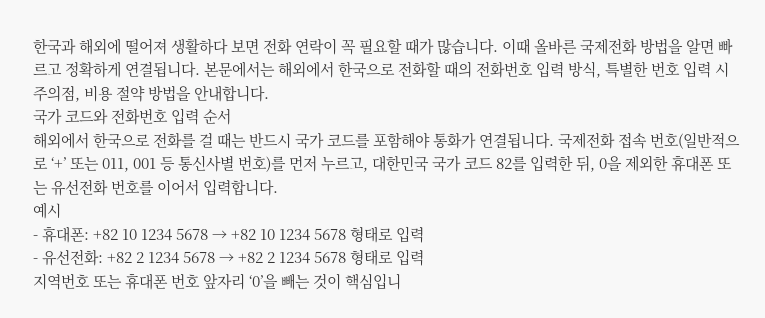한국과 해외에 떨어져 생활하다 보면 전화 연락이 꼭 필요할 때가 많습니다. 이때 올바른 국제전화 방법을 알면 빠르고 정확하게 연결됩니다. 본문에서는 해외에서 한국으로 전화할 때의 전화번호 입력 방식, 특별한 번호 입력 시 주의점, 비용 절약 방법을 안내합니다.
국가 코드와 전화번호 입력 순서
해외에서 한국으로 전화를 걸 때는 반드시 국가 코드를 포함해야 통화가 연결됩니다. 국제전화 접속 번호(일반적으로 ‘+’ 또는 011, 001 등 통신사별 번호)를 먼저 누르고, 대한민국 국가 코드 82를 입력한 뒤, 0을 제외한 휴대폰 또는 유선전화 번호를 이어서 입력합니다.
예시
- 휴대폰: +82 10 1234 5678 → +82 10 1234 5678 형태로 입력
- 유선전화: +82 2 1234 5678 → +82 2 1234 5678 형태로 입력
지역번호 또는 휴대폰 번호 앞자리 ‘0’을 빼는 것이 핵심입니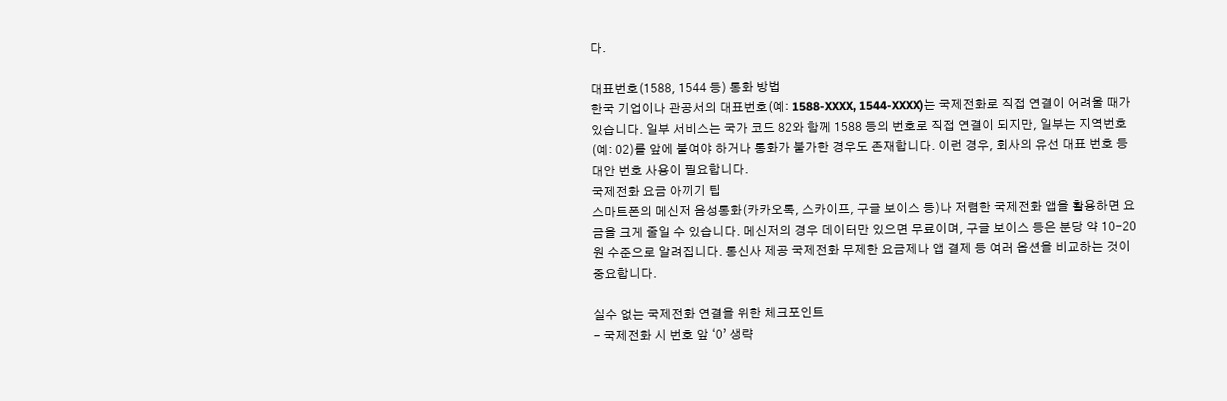다.

대표번호(1588, 1544 등) 통화 방법
한국 기업이나 관공서의 대표번호(예: 1588-XXXX, 1544-XXXX)는 국제전화로 직접 연결이 어려울 때가 있습니다. 일부 서비스는 국가 코드 82와 함께 1588 등의 번호로 직접 연결이 되지만, 일부는 지역번호(예: 02)를 앞에 붙여야 하거나 통화가 불가한 경우도 존재합니다. 이런 경우, 회사의 유선 대표 번호 등 대안 번호 사용이 필요합니다.
국제전화 요금 아끼기 팁
스마트폰의 메신저 음성통화(카카오톡, 스카이프, 구글 보이스 등)나 저렴한 국제전화 앱을 활용하면 요금을 크게 줄일 수 있습니다. 메신저의 경우 데이터만 있으면 무료이며, 구글 보이스 등은 분당 약 10-20원 수준으로 알려집니다. 통신사 제공 국제전화 무제한 요금제나 앱 결제 등 여러 옵션을 비교하는 것이 중요합니다.

실수 없는 국제전화 연결을 위한 체크포인트
- 국제전화 시 번호 앞 ‘0’ 생략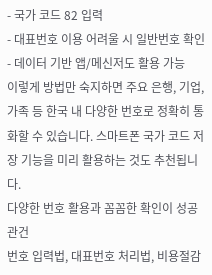- 국가 코드 82 입력
- 대표번호 이용 어려울 시 일반번호 확인
- 데이터 기반 앱/메신저도 활용 가능
이렇게 방법만 숙지하면 주요 은행, 기업, 가족 등 한국 내 다양한 번호로 정확히 통화할 수 있습니다. 스마트폰 국가 코드 저장 기능을 미리 활용하는 것도 추천됩니다.
다양한 번호 활용과 꼼꼼한 확인이 성공 관건
번호 입력법, 대표번호 처리법, 비용절감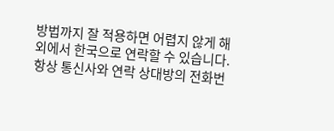방법까지 잘 적용하면 어렵지 않게 해외에서 한국으로 연락할 수 있습니다. 항상 통신사와 연락 상대방의 전화번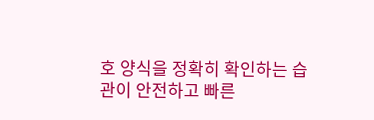호 양식을 정확히 확인하는 습관이 안전하고 빠른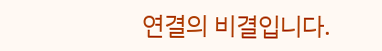연결의 비결입니다.